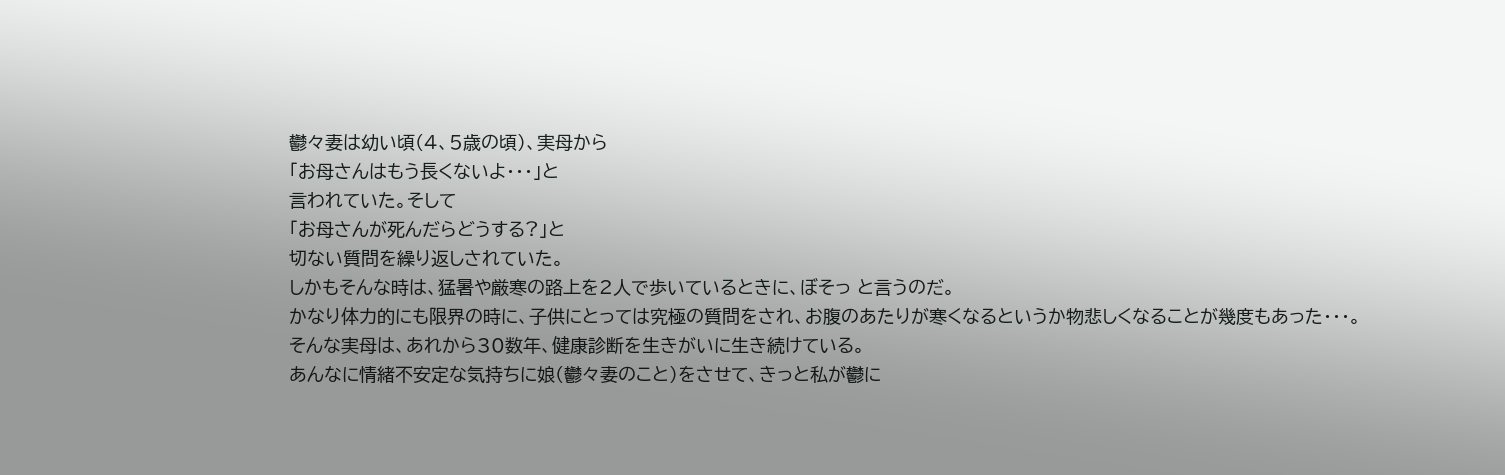鬱々妻は幼い頃(4、5歳の頃)、実母から
「お母さんはもう長くないよ・・・」と
言われていた。そして
「お母さんが死んだらどうする?」と
切ない質問を繰り返しされていた。
しかもそんな時は、猛暑や厳寒の路上を2人で歩いているときに、ぼそっ と言うのだ。
かなり体力的にも限界の時に、子供にとっては究極の質問をされ、お腹のあたりが寒くなるというか物悲しくなることが幾度もあった・・・。
そんな実母は、あれから30数年、健康診断を生きがいに生き続けている。
あんなに情緒不安定な気持ちに娘(鬱々妻のこと)をさせて、きっと私が鬱に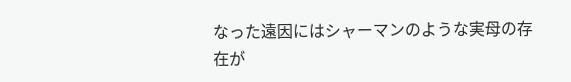なった遠因にはシャーマンのような実母の存在が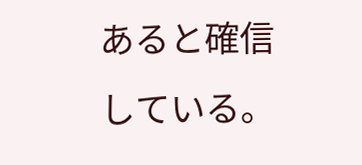あると確信している。